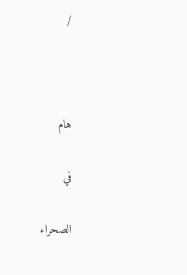/



هام

في

الصحراء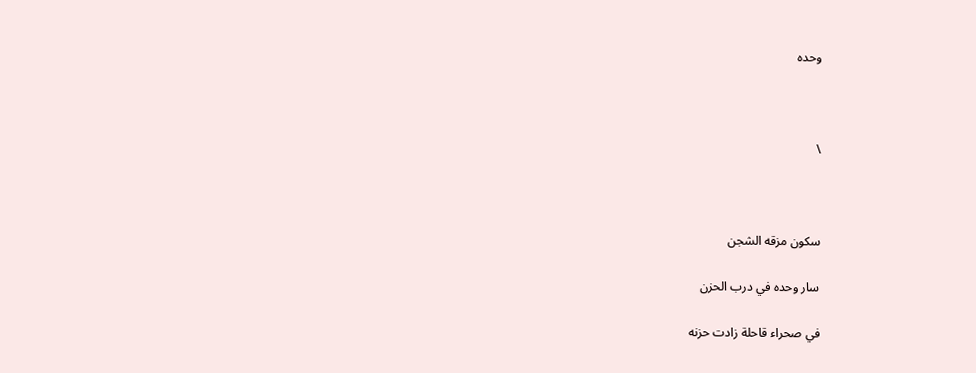وحده



\



سكون مزقه الشجن

سار وحده في درب الحزن

في صحراء قاحلة زادت حزنه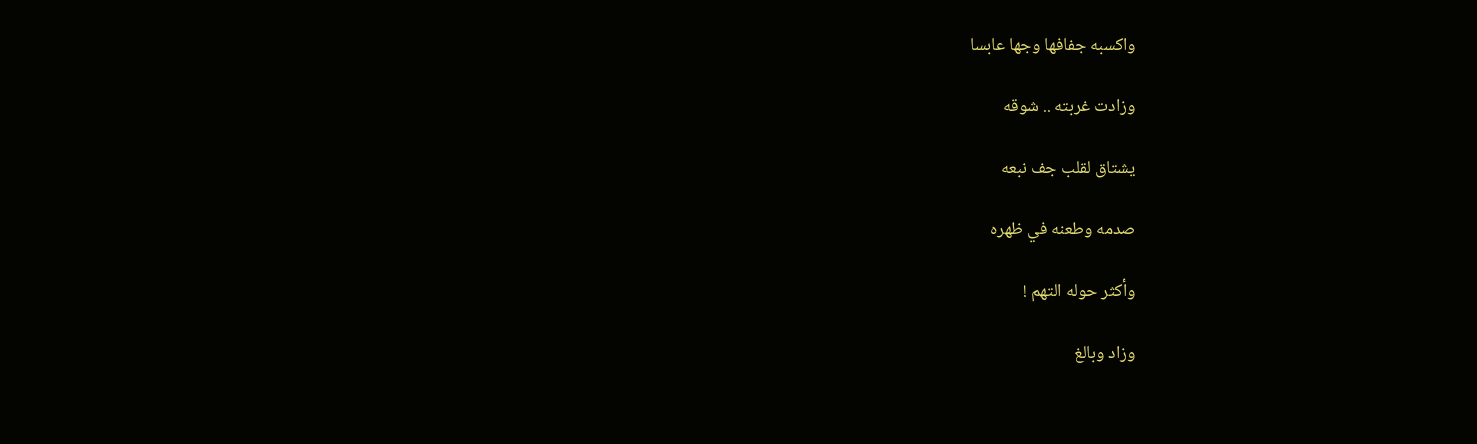واكسبه جفافها وجها عابسا

وزادت غربته .. شوقه

يشتاق لقلب جف نبعه

صدمه وطعنه في ظهره

وأكثر حوله التهم !

وزاد وبالغ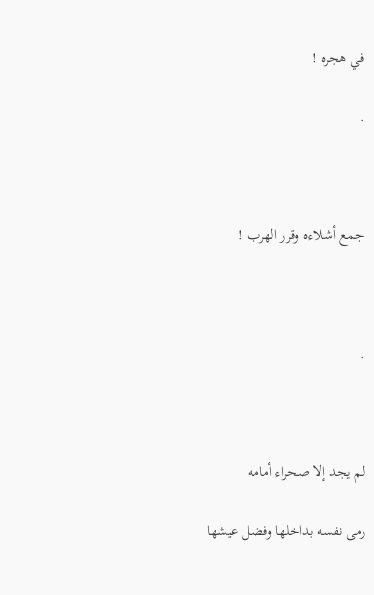في هجره !

.



جمع أشلاءه وقرر الهرب !



.



لم يجد إلا صحراء أمامه

رمى نفسه بداخلها وفضل عيشها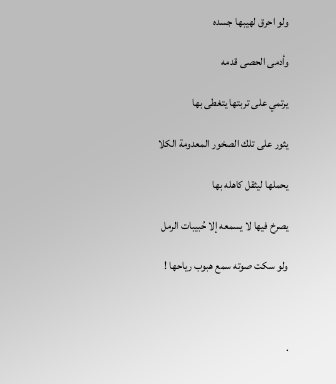ولو احرق لهيبها جسده

وأدمى الحصى قدمه

يرتمي على تربتها يتغطى بها

يثور على تلك الصخور المعدومة الكلا

يحملها ليثقل كاهله بها

يصرخ فيها لا يسمعه إلا حُبيبات الرمل

ولو سكت صوته سمع هبوب رياحها !



.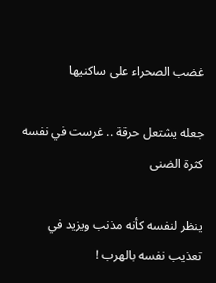غضب الصحراء على ساكنيها

جعله يشتعل حرقة .. غرست في نفسه كثرة الضنى

ينظر لنفسه كأنه مذنب ويزيد في تعذيب نفسه بالهرب !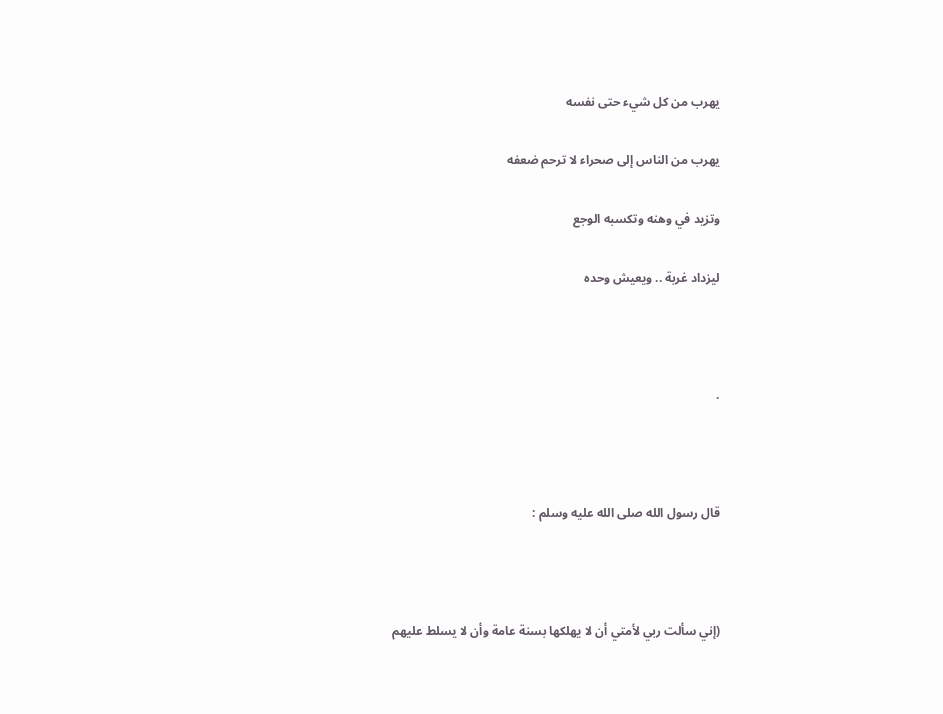يهرب من كل شيء حتى نفسه

يهرب من الناس إلى صحراء لا ترحم ضعفه

وتزيد في وهنه وتكسبه الوجع

ليزداد غربة .. ويعيش وحده



.



قال رسول الله صلى الله عليه وسلم :



(إني سألت ربي لأمتي أن لا يهلكها بسنة عامة وأن لا يسلط عليهم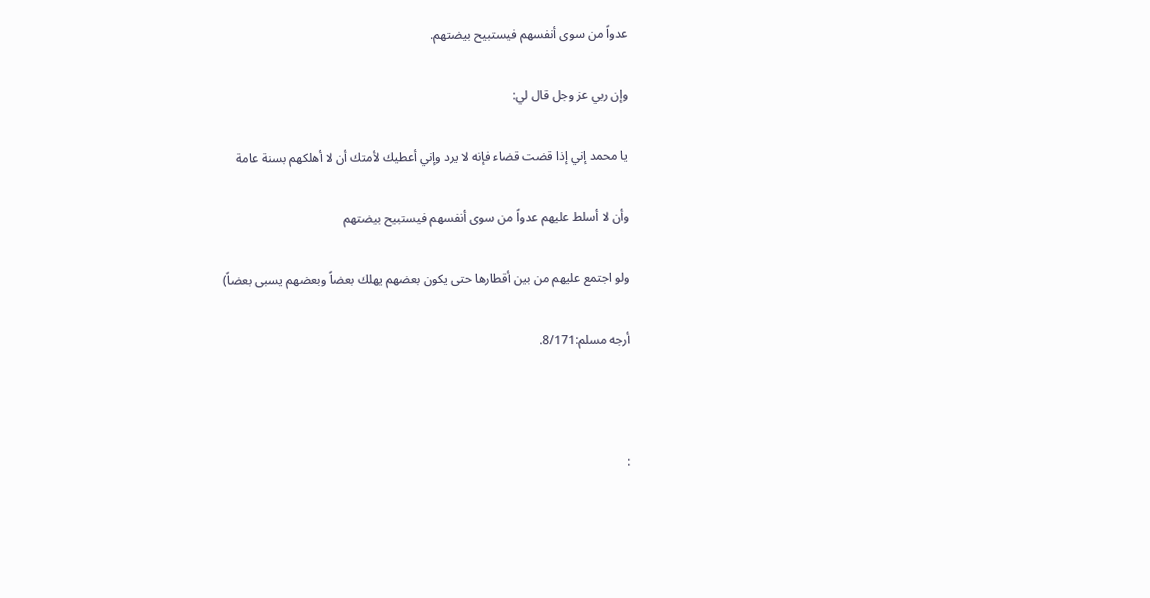عدواً من سوى أنفسهم فيستبيح بيضتهم.

وإن ربي عز وجل قال لي:

يا محمد إني إذا قضت قضاء فإنه لا يرد وإني أعطيك لأمتك أن لا أهلكهم بسنة عامة

وأن لا أسلط عليهم عدواً من سوى أنفسهم فيستبيح بيضتهم

ولو اجتمع عليهم من بين أقطارها حتى يكون بعضهم يهلك بعضاً وبعضهم يسبى بعضاً)

أرجه مسلم:8/171.



: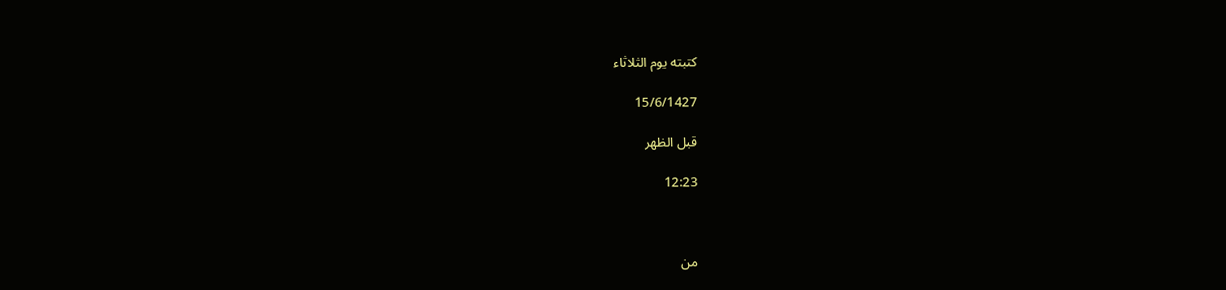كتبته يوم الثلاثاء

15/6/1427

قبل الظهر

12:23



من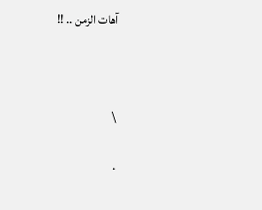آهات الزمن .. !!



\

.